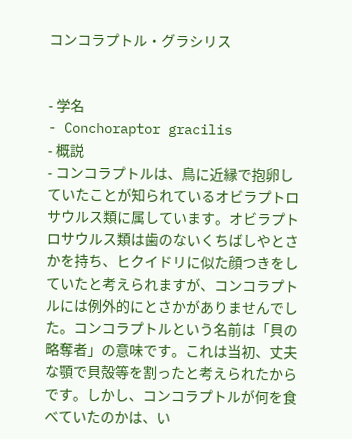コンコラプトル・グラシリス


- 学名
- Conchoraptor gracilis
- 概説
- コンコラプトルは、鳥に近縁で抱卵していたことが知られているオビラプトロサウルス類に属しています。オビラプトロサウルス類は歯のないくちばしやとさかを持ち、ヒクイドリに似た顔つきをしていたと考えられますが、コンコラプトルには例外的にとさかがありませんでした。コンコラプトルという名前は「貝の略奪者」の意味です。これは当初、丈夫な顎で貝殻等を割ったと考えられたからです。しかし、コンコラプトルが何を食べていたのかは、い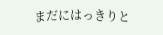まだにはっきりと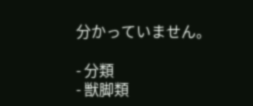分かっていません。

- 分類
- 獣脚類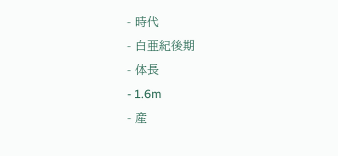- 時代
- 白亜紀後期
- 体長
- 1.6m
- 産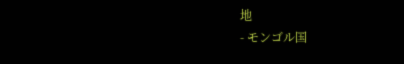地
- モンゴル国